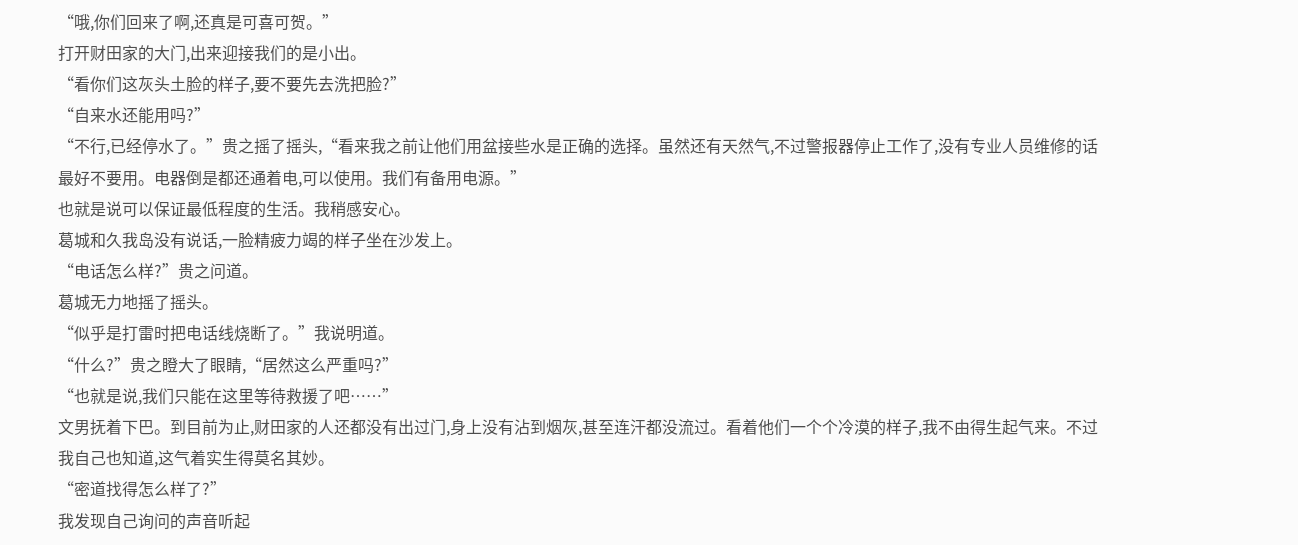“哦,你们回来了啊,还真是可喜可贺。”
打开财田家的大门,出来迎接我们的是小出。
“看你们这灰头土脸的样子,要不要先去洗把脸?”
“自来水还能用吗?”
“不行,已经停水了。”贵之摇了摇头,“看来我之前让他们用盆接些水是正确的选择。虽然还有天然气,不过警报器停止工作了,没有专业人员维修的话最好不要用。电器倒是都还通着电,可以使用。我们有备用电源。”
也就是说可以保证最低程度的生活。我稍感安心。
葛城和久我岛没有说话,一脸精疲力竭的样子坐在沙发上。
“电话怎么样?”贵之问道。
葛城无力地摇了摇头。
“似乎是打雷时把电话线烧断了。”我说明道。
“什么?”贵之瞪大了眼睛,“居然这么严重吗?”
“也就是说,我们只能在这里等待救援了吧……”
文男抚着下巴。到目前为止,财田家的人还都没有出过门,身上没有沾到烟灰,甚至连汗都没流过。看着他们一个个冷漠的样子,我不由得生起气来。不过我自己也知道,这气着实生得莫名其妙。
“密道找得怎么样了?”
我发现自己询问的声音听起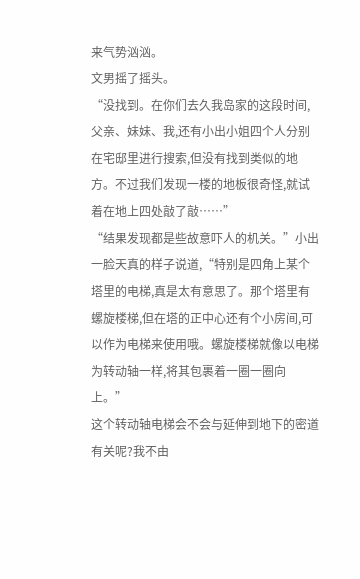来气势汹汹。
文男摇了摇头。
“没找到。在你们去久我岛家的这段时间,父亲、妹妹、我,还有小出小姐四个人分别在宅邸里进行搜索,但没有找到类似的地方。不过我们发现一楼的地板很奇怪,就试着在地上四处敲了敲……”
“结果发现都是些故意吓人的机关。”小出一脸天真的样子说道,“特别是四角上某个塔里的电梯,真是太有意思了。那个塔里有螺旋楼梯,但在塔的正中心还有个小房间,可以作为电梯来使用哦。螺旋楼梯就像以电梯为转动轴一样,将其包裹着一圈一圈向上。”
这个转动轴电梯会不会与延伸到地下的密道有关呢?我不由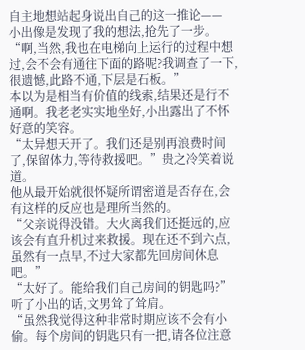自主地想站起身说出自己的这一推论——
小出像是发现了我的想法,抢先了一步。
“啊,当然,我也在电梯向上运行的过程中想过,会不会有通往下面的路呢?我调查了一下,很遗憾,此路不通,下层是石板。”
本以为是相当有价值的线索,结果还是行不通啊。我老老实实地坐好,小出露出了不怀好意的笑容。
“太异想天开了。我们还是别再浪费时间了,保留体力,等待救援吧。”贵之冷笑着说道。
他从最开始就很怀疑所谓密道是否存在,会有这样的反应也是理所当然的。
“父亲说得没错。大火离我们还挺远的,应该会有直升机过来救援。现在还不到六点,虽然有一点早,不过大家都先回房间休息吧。”
“太好了。能给我们自己房间的钥匙吗?”
听了小出的话,文男耸了耸肩。
“虽然我觉得这种非常时期应该不会有小偷。每个房间的钥匙只有一把,请各位注意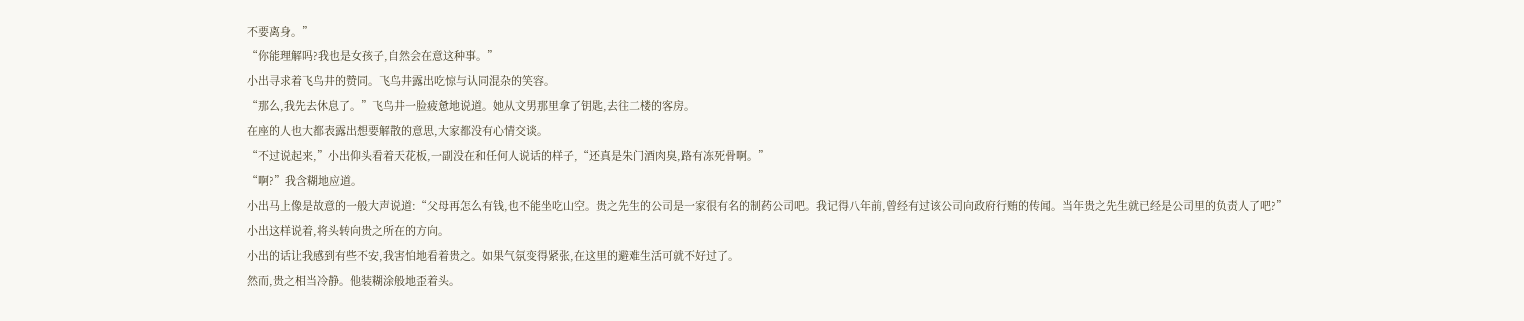不要离身。”
“你能理解吗?我也是女孩子,自然会在意这种事。”
小出寻求着飞鸟井的赞同。飞鸟井露出吃惊与认同混杂的笑容。
“那么,我先去休息了。”飞鸟井一脸疲惫地说道。她从文男那里拿了钥匙,去往二楼的客房。
在座的人也大都表露出想要解散的意思,大家都没有心情交谈。
“不过说起来,”小出仰头看着天花板,一副没在和任何人说话的样子,“还真是朱门酒肉臭,路有冻死骨啊。”
“啊?”我含糊地应道。
小出马上像是故意的一般大声说道:“父母再怎么有钱,也不能坐吃山空。贵之先生的公司是一家很有名的制药公司吧。我记得八年前,曾经有过该公司向政府行贿的传闻。当年贵之先生就已经是公司里的负责人了吧?”
小出这样说着,将头转向贵之所在的方向。
小出的话让我感到有些不安,我害怕地看着贵之。如果气氛变得紧张,在这里的避难生活可就不好过了。
然而,贵之相当冷静。他装糊涂般地歪着头。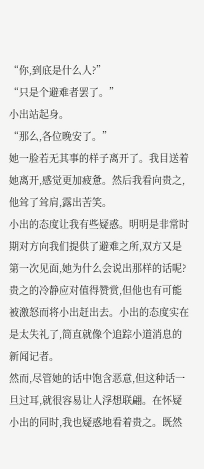“你,到底是什么人?”
“只是个避难者罢了。”
小出站起身。
“那么,各位晚安了。”
她一脸若无其事的样子离开了。我目送着她离开,感觉更加疲惫。然后我看向贵之,他耸了耸肩,露出苦笑。
小出的态度让我有些疑惑。明明是非常时期对方向我们提供了避难之所,双方又是第一次见面,她为什么会说出那样的话呢?贵之的冷静应对值得赞赏,但他也有可能被激怒而将小出赶出去。小出的态度实在是太失礼了,简直就像个追踪小道消息的新闻记者。
然而,尽管她的话中饱含恶意,但这种话一旦过耳,就很容易让人浮想联翩。在怀疑小出的同时,我也疑惑地看着贵之。既然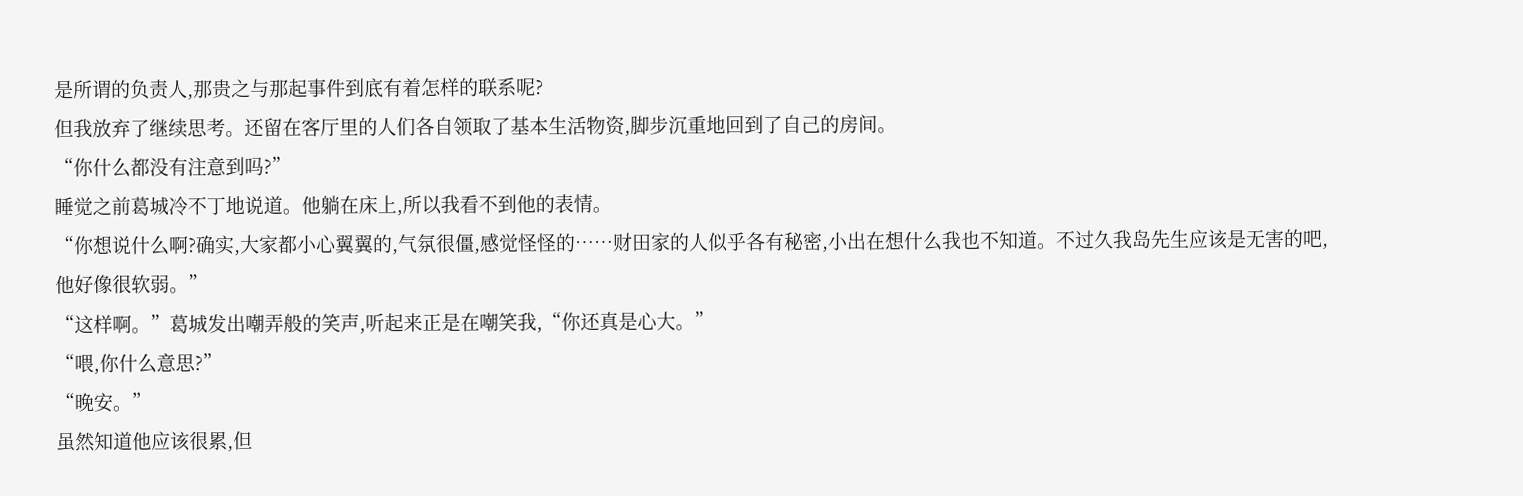是所谓的负责人,那贵之与那起事件到底有着怎样的联系呢?
但我放弃了继续思考。还留在客厅里的人们各自领取了基本生活物资,脚步沉重地回到了自己的房间。
“你什么都没有注意到吗?”
睡觉之前葛城冷不丁地说道。他躺在床上,所以我看不到他的表情。
“你想说什么啊?确实,大家都小心翼翼的,气氛很僵,感觉怪怪的……财田家的人似乎各有秘密,小出在想什么我也不知道。不过久我岛先生应该是无害的吧,他好像很软弱。”
“这样啊。”葛城发出嘲弄般的笑声,听起来正是在嘲笑我,“你还真是心大。”
“喂,你什么意思?”
“晚安。”
虽然知道他应该很累,但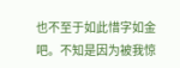也不至于如此惜字如金吧。不知是因为被我惊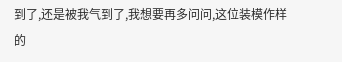到了,还是被我气到了,我想要再多问问,这位装模作样的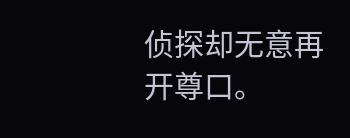侦探却无意再开尊口。